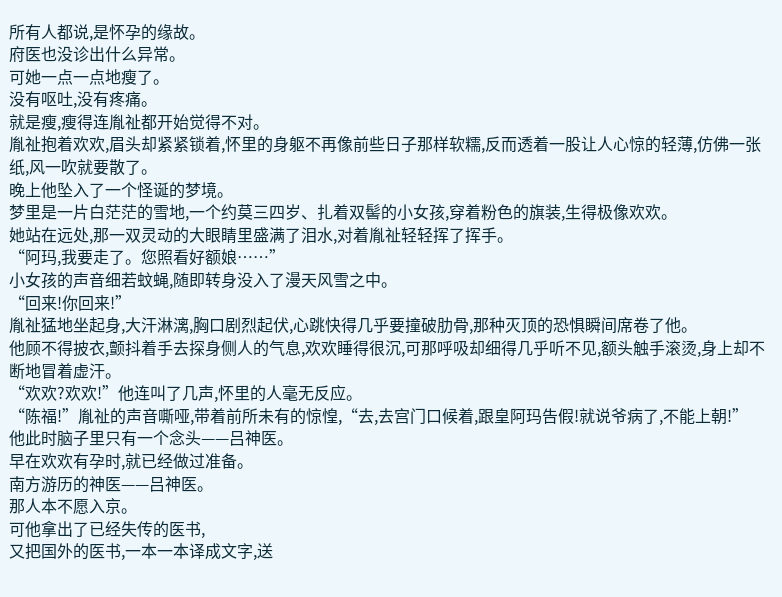所有人都说,是怀孕的缘故。
府医也没诊出什么异常。
可她一点一点地瘦了。
没有呕吐,没有疼痛。
就是瘦,瘦得连胤祉都开始觉得不对。
胤祉抱着欢欢,眉头却紧紧锁着,怀里的身躯不再像前些日子那样软糯,反而透着一股让人心惊的轻薄,仿佛一张纸,风一吹就要散了。
晚上他坠入了一个怪诞的梦境。
梦里是一片白茫茫的雪地,一个约莫三四岁、扎着双髻的小女孩,穿着粉色的旗装,生得极像欢欢。
她站在远处,那一双灵动的大眼睛里盛满了泪水,对着胤祉轻轻挥了挥手。
“阿玛,我要走了。您照看好额娘……”
小女孩的声音细若蚊蝇,随即转身没入了漫天风雪之中。
“回来!你回来!”
胤祉猛地坐起身,大汗淋漓,胸口剧烈起伏,心跳快得几乎要撞破肋骨,那种灭顶的恐惧瞬间席卷了他。
他顾不得披衣,颤抖着手去探身侧人的气息,欢欢睡得很沉,可那呼吸却细得几乎听不见,额头触手滚烫,身上却不断地冒着虚汗。
“欢欢?欢欢!”他连叫了几声,怀里的人毫无反应。
“陈福!”胤祉的声音嘶哑,带着前所未有的惊惶,“去,去宫门口候着,跟皇阿玛告假!就说爷病了,不能上朝!”
他此时脑子里只有一个念头——吕神医。
早在欢欢有孕时,就已经做过准备。
南方游历的神医——吕神医。
那人本不愿入京。
可他拿出了已经失传的医书,
又把国外的医书,一本一本译成文字,送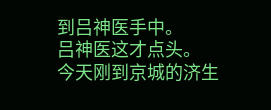到吕神医手中。
吕神医这才点头。
今天刚到京城的济生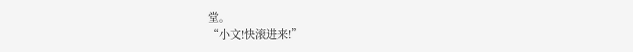堂。
“小文!快滚进来!”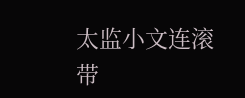太监小文连滚带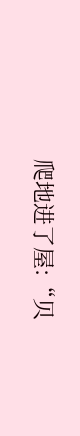爬地进了屋:“贝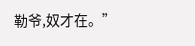勒爷,奴才在。”